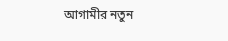আগামীর নতুন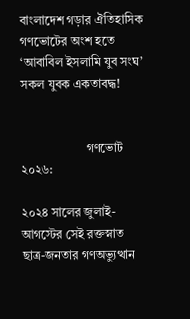বাংলাদেশ গড়ার ঐতিহাসিক গণভোটের অংশ হতে ‘আবাবিল ইসলামি যুব সংঘ’ সকল যুবক একতাবদ্ধ!


                     গণভোট ২০২৬:

২০২৪ সালের জুলাই-আগস্টের সেই রক্তস্নাত ছাত্র-জনতার গণঅভ্যুত্থান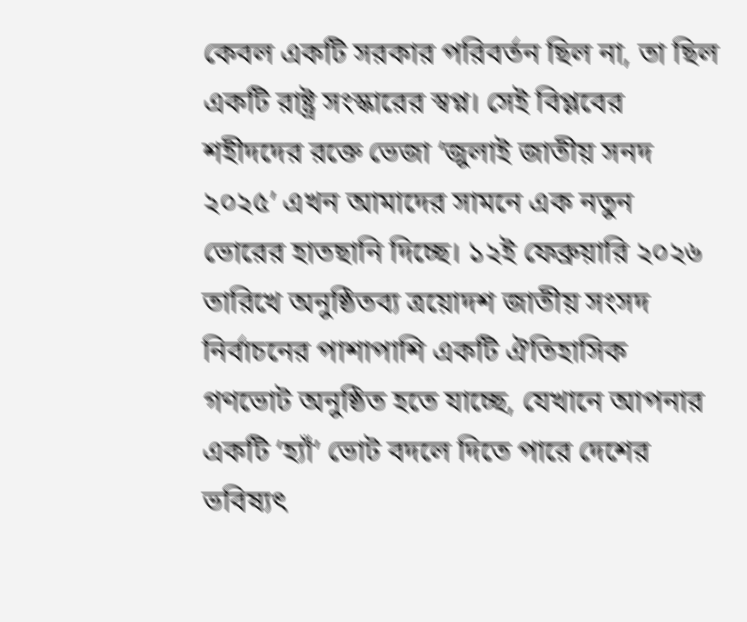কেবল একটি সরকার পরিবর্তন ছিল না, তা ছিল একটি রাষ্ট্র সংস্কারের স্বপ্ন। সেই বিপ্লবের শহীদদের রক্তে ভেজা ‘জুলাই জাতীয় সনদ ২০২৫’ এখন আমাদের সামনে এক নতুন ভোরের হাতছানি দিচ্ছে। ১২ই ফেব্রুয়ারি ২০২৬ তারিখে অনুষ্ঠিতব্য ত্রয়োদশ জাতীয় সংসদ নির্বাচনের পাশাপাশি একটি ঐতিহাসিক গণভোট অনুষ্ঠিত হতে যাচ্ছে, যেখানে আপনার একটি ‘হ্যাঁ’ ভোট বদলে দিতে পারে দেশের ভবিষ্যৎ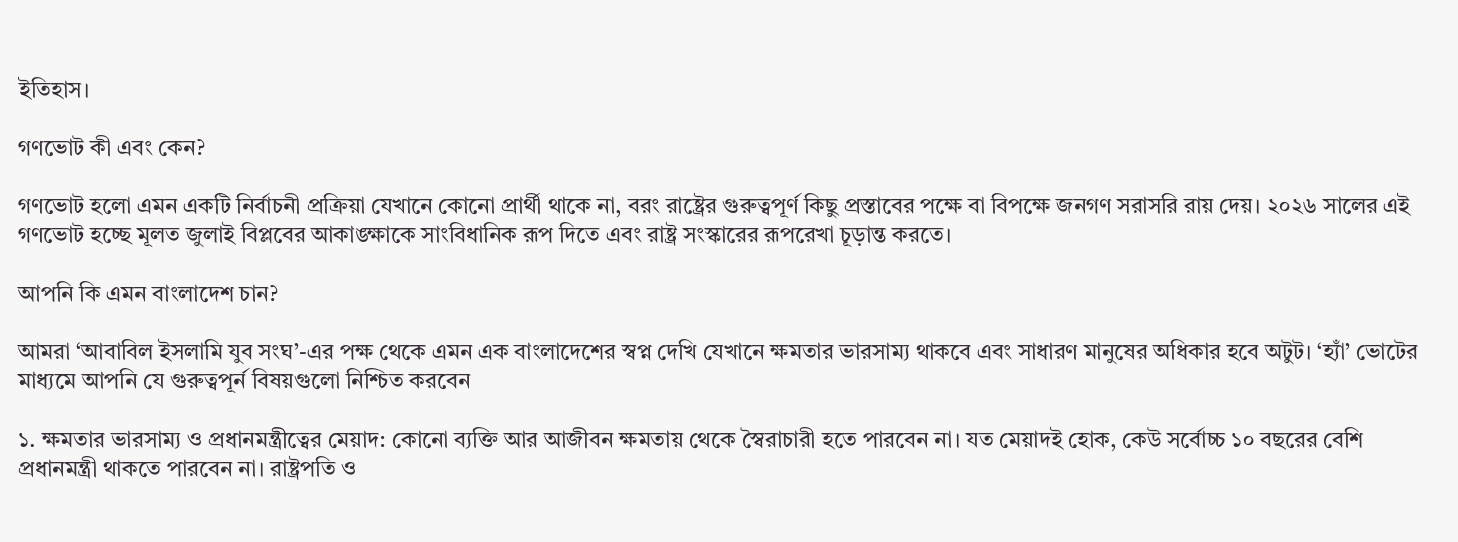ইতিহাস।

গণভোট কী এবং কেন?

গণভোট হলো এমন একটি নির্বাচনী প্রক্রিয়া যেখানে কোনো প্রার্থী থাকে না, বরং রাষ্ট্রের গুরুত্বপূর্ণ কিছু প্রস্তাবের পক্ষে বা বিপক্ষে জনগণ সরাসরি রায় দেয়। ২০২৬ সালের এই গণভোট হচ্ছে মূলত জুলাই বিপ্লবের আকাঙ্ক্ষাকে সাংবিধানিক রূপ দিতে এবং রাষ্ট্র সংস্কারের রূপরেখা চূড়ান্ত করতে।

আপনি কি এমন বাংলাদেশ চান?

আমরা ‘আবাবিল ইসলামি যুব সংঘ’-এর পক্ষ থেকে এমন এক বাংলাদেশের স্বপ্ন দেখি যেখানে ক্ষমতার ভারসাম্য থাকবে এবং সাধারণ মানুষের অধিকার হবে অটুট। ‘হ্যাঁ’ ভোটের মাধ্যমে আপনি যে গুরুত্বপূর্ন বিষয়গুলো নিশ্চিত করবেন

১. ক্ষমতার ভারসাম্য ও প্রধানমন্ত্রীত্বের মেয়াদ: কোনো ব্যক্তি আর আজীবন ক্ষমতায় থেকে স্বৈরাচারী হতে পারবেন না। যত মেয়াদই হোক, কেউ সর্বোচ্চ ১০ বছরের বেশি প্রধানমন্ত্রী থাকতে পারবেন না। রাষ্ট্রপতি ও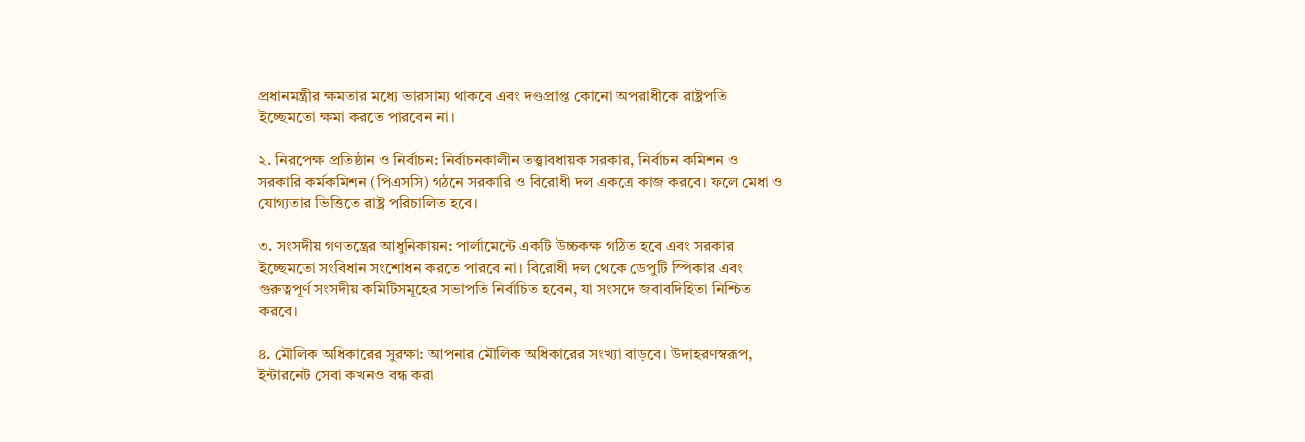প্রধানমন্ত্রীর ক্ষমতার মধ্যে ভারসাম্য থাকবে এবং দণ্ডপ্রাপ্ত কোনো অপরাধীকে রাষ্ট্রপতি ইচ্ছেমতো ক্ষমা করতে পারবেন না।

২. নিরপেক্ষ প্রতিষ্ঠান ও নির্বাচন: নির্বাচনকালীন তত্ত্বাবধায়ক সরকার, নির্বাচন কমিশন ও সরকারি কর্মকমিশন (পিএসসি) গঠনে সরকারি ও বিরোধী দল একত্রে কাজ করবে। ফলে মেধা ও যোগ্যতার ভিত্তিতে রাষ্ট্র পরিচালিত হবে।

৩. সংসদীয় গণতন্ত্রের আধুনিকায়ন: পার্লামেন্টে একটি উচ্চকক্ষ গঠিত হবে এবং সরকার ইচ্ছেমতো সংবিধান সংশোধন করতে পারবে না। বিরোধী দল থেকে ডেপুটি স্পিকার এবং গুরুত্বপূর্ণ সংসদীয় কমিটিসমূহের সভাপতি নির্বাচিত হবেন, যা সংসদে জবাবদিহিতা নিশ্চিত করবে।

৪. মৌলিক অধিকারের সুরক্ষা: আপনার মৌলিক অধিকারের সংখ্যা বাড়বে। উদাহরণস্বরূপ, ইন্টারনেট সেবা কখনও বন্ধ করা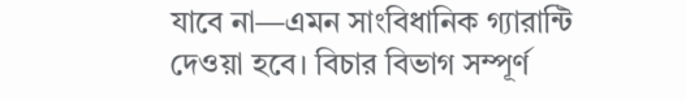যাবে না—এমন সাংবিধানিক গ্যারান্টি দেওয়া হবে। বিচার বিভাগ সম্পূর্ণ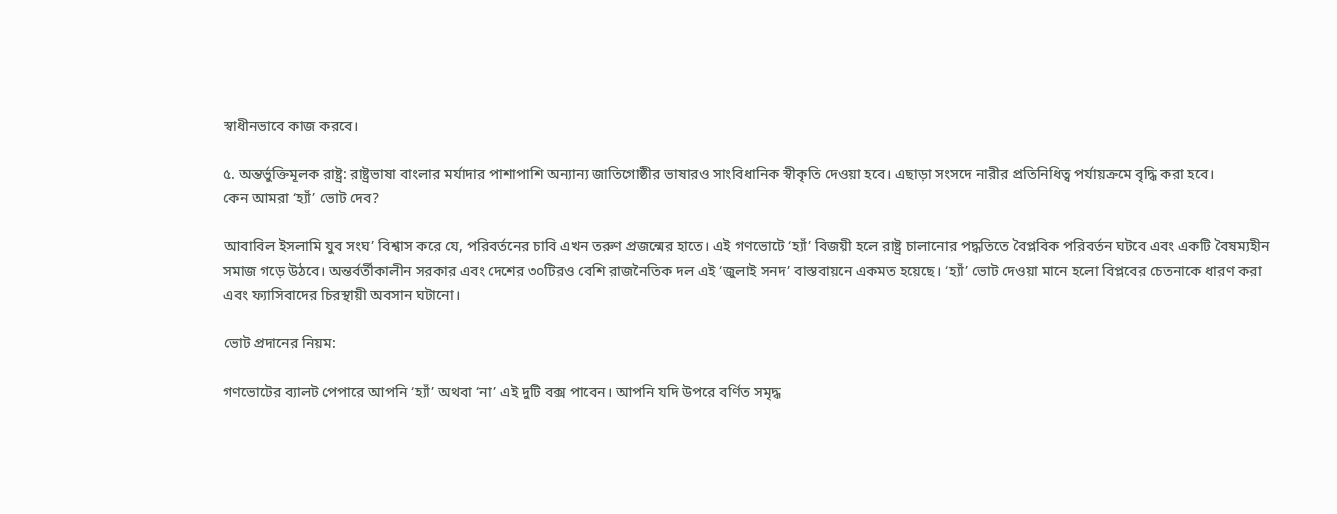স্বাধীনভাবে কাজ করবে।

৫. অন্তর্ভুক্তিমূলক রাষ্ট্র: রাষ্ট্রভাষা বাংলার মর্যাদার পাশাপাশি অন্যান্য জাতিগোষ্ঠীর ভাষারও সাংবিধানিক স্বীকৃতি দেওয়া হবে। এছাড়া সংসদে নারীর প্রতিনিধিত্ব পর্যায়ক্রমে বৃদ্ধি করা হবে।
কেন আমরা ‘হ্যাঁ’ ভোট দেব?

আবাবিল ইসলামি যুব সংঘ’ বিশ্বাস করে যে, পরিবর্তনের চাবি এখন তরুণ প্রজন্মের হাতে। এই গণভোটে ‘হ্যাঁ’ বিজয়ী হলে রাষ্ট্র চালানোর পদ্ধতিতে বৈপ্লবিক পরিবর্তন ঘটবে এবং একটি বৈষম্যহীন সমাজ গড়ে উঠবে। অন্তর্বর্তীকালীন সরকার এবং দেশের ৩০টিরও বেশি রাজনৈতিক দল এই ‘জুলাই সনদ’ বাস্তবায়নে একমত হয়েছে। ‘হ্যাঁ’ ভোট দেওয়া মানে হলো বিপ্লবের চেতনাকে ধারণ করা এবং ফ্যাসিবাদের চিরস্থায়ী অবসান ঘটানো।

ভোট প্রদানের নিয়ম:

গণভোটের ব্যালট পেপারে আপনি ‘হ্যাঁ’ অথবা ‘না’ এই দুটি বক্স পাবেন। আপনি যদি উপরে বর্ণিত সমৃদ্ধ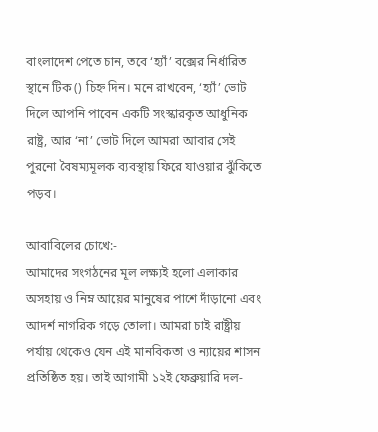বাংলাদেশ পেতে চান, তবে ‘হ্যাঁ’ বক্সের নির্ধারিত স্থানে টিক () চিহ্ন দিন। মনে রাখবেন, ‘হ্যাঁ’ ভোট দিলে আপনি পাবেন একটি সংস্কারকৃত আধুনিক রাষ্ট্র, আর ‘না’ ভোট দিলে আমরা আবার সেই পুরনো বৈষম্যমূলক ব্যবস্থায় ফিরে যাওয়ার ঝুঁকিতে পড়ব।

আবাবিলের চোখে:-
আমাদের সংগঠনের মূল লক্ষ্যই হলো এলাকার অসহায় ও নিম্ন আয়ের মানুষের পাশে দাঁড়ানো এবং আদর্শ নাগরিক গড়ে তোলা। আমরা চাই রাষ্ট্রীয় পর্যায় থেকেও যেন এই মানবিকতা ও ন্যায়ের শাসন প্রতিষ্ঠিত হয়। তাই আগামী ১২ই ফেব্রুয়ারি দল-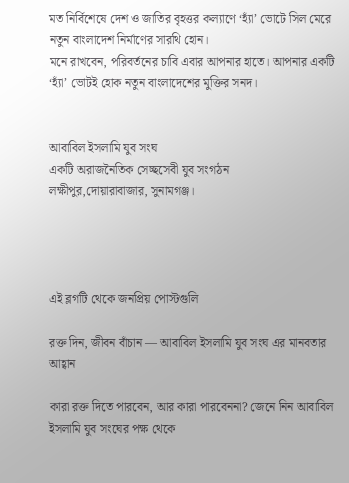মত নির্বিশেষে দেশ ও জাতির বৃহত্তর কল্যাণে ‘হ্যাঁ’ ভোটে সিল মেরে নতুন বাংলাদেশ নির্মাণের সারথি হোন।
মনে রাখবেন, পরিবর্তনের চাবি এবার আপনার হাতে। আপনার একটি ‘হ্যাঁ’ ভোটই হোক নতুন বাংলাদেশের মুক্তির সনদ।


আবাবিল ইসলামি যুব সংঘ
একটি অরাজনৈতিক সেচ্ছসেবী যুব সংগঠন
লক্ষীপুর,দোয়ারাবাজার, সুনামগঞ্জ।




এই ব্লগটি থেকে জনপ্রিয় পোস্টগুলি

রক্ত দিন, জীবন বাঁচান — আবাবিল ইসলামি যুব সংঘ এর মানবতার আহ্বান

কারা রক্ত দিতে পারবেন, আর কারা পারবেননা? জেনে নিন আবাবিল ইসলামি যুব সংঘের পক্ষ থেকে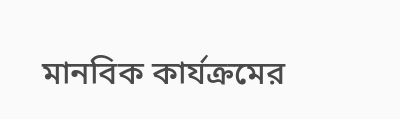মানবিক কার্যক্রমের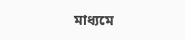মাধ্যমে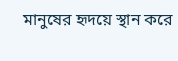মানুষের হৃদয়ে স্থান করে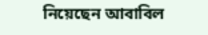নিয়েছেন আবাবিল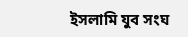ইসলামি যুব সংঘ